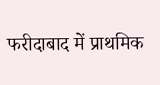फरीदाबाद में प्राथमिक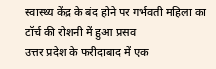स्वास्थ्य केंद्र के बंद होने पर गर्भवती महिला का टॉर्च की रोशनी में हुआ प्रसव
उत्तर प्रदेश के फरीदाबाद में एक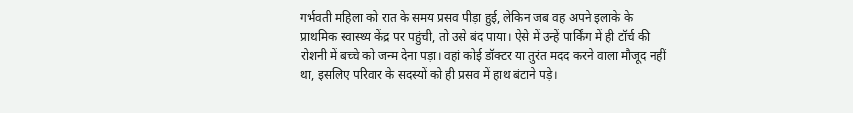गर्भवती महिला को रात के समय प्रसव पीड़ा हुई, लेकिन जब वह अपने इलाके के प्राथमिक स्वास्थ्य केंद्र पर पहुंची, तो उसे बंद पाया। ऐसे में उन्हें पार्किंग में ही टॉर्च की रोशनी में बच्चे को जन्म देना पड़ा। वहां कोई डॉक्टर या तुरंत मदद करने वाला मौजूद नहीं था, इसलिए परिवार के सदस्यों को ही प्रसव में हाथ बंटाने पड़े।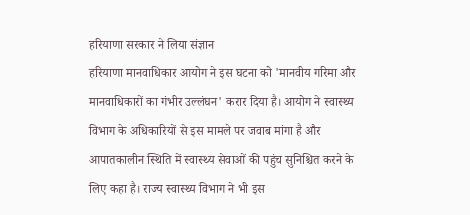हरियाणा सरकार ने लिया संज्ञान
हरियाणा मानवाधिकार आयोग ने इस घटना को 'मानवीय गरिमा और मानवाधिकारों का गंभीर उल्लंघन' करार दिया है। आयोग ने स्वास्थ्य विभाग के अधिकारियों से इस मामले पर जवाब मांगा है और आपातकालीन स्थिति में स्वास्थ्य सेवाओं की पहुंच सुनिश्चित करने के लिए कहा है। राज्य स्वास्थ्य विभाग ने भी इस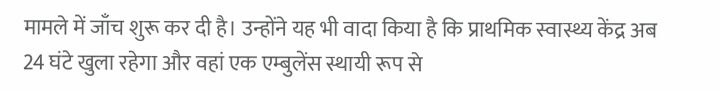मामले में जाँच शुरू कर दी है। उन्होंने यह भी वादा किया है कि प्राथमिक स्वास्थ्य केंद्र अब 24 घंटे खुला रहेगा और वहां एक एम्बुलेंस स्थायी रूप से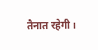तैनात रहेगी।